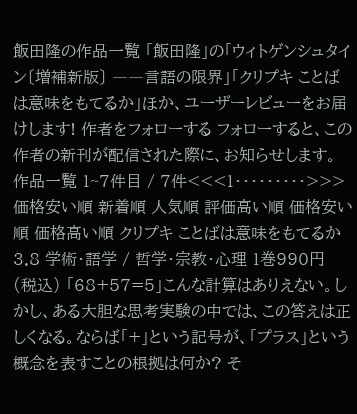飯田隆の作品一覧 「飯田隆」の「ウィトゲンシュタイン〔増補新版〕 ――言語の限界」「クリプキ ことばは意味をもてるか」ほか、ユーザーレビューをお届けします! 作者をフォローする フォローすると、この作者の新刊が配信された際に、お知らせします。
作品一覧 1~7件目 / 7件<<<1・・・・・・・・・>>> 価格安い順 新着順 人気順 評価高い順 価格安い順 価格高い順 クリプキ ことばは意味をもてるか 3.8 学術・語学 / 哲学・宗教・心理 1巻990円 (税込) 「68+57=5」こんな計算はありえない。しかし、ある大胆な思考実験の中では、この答えは正しくなる。ならば「+」という記号が、「プラス」という概念を表すことの根拠は何か? そ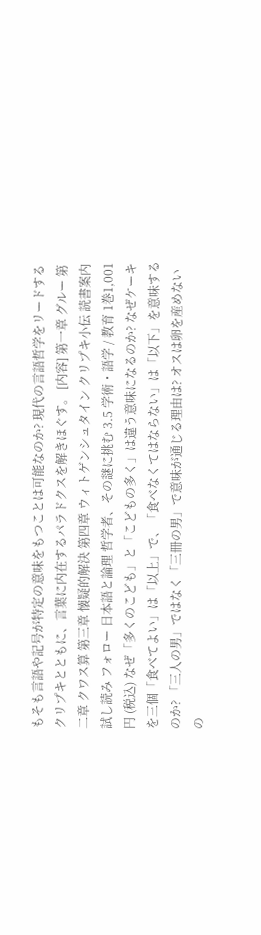もそも言語や記号が特定の意味をもつことは可能なのか? 現代の言語哲学をリードするクリプキとともに、言葉に内在するパラドクスを解きほぐす。 [内容] 第一章 グルー 第二章 クワス算 第三章 懐疑的解決 第四章 ウィトゲンシュタイン クリプキ小伝 読書案内 試し読み フォロー 日本語と論理 哲学者、その謎に挑む 3.5 学術・語学 / 教育 1巻1,001円 (税込) なぜ「多くのこども」と「こどもの多く」は違う意味になるのか? なぜケーキを三個「食べてよい」は「以上」で、「食べなくてはならない」は「以下」を意味するのか? 「三人の男」ではなく「三冊の男」で意味が通じる理由は? オスは卵を産めないの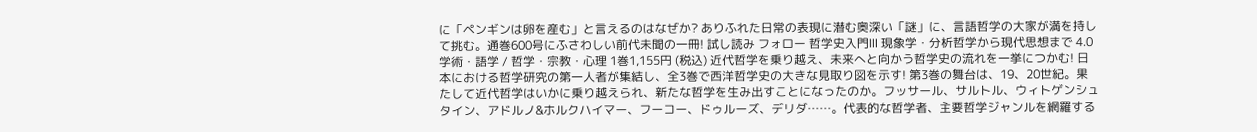に「ペンギンは卵を産む」と言えるのはなぜか? ありふれた日常の表現に潜む奥深い「謎」に、言語哲学の大家が満を持して挑む。通巻600号にふさわしい前代未聞の一冊! 試し読み フォロー 哲学史入門Ⅲ 現象学・分析哲学から現代思想まで 4.0 学術・語学 / 哲学・宗教・心理 1巻1,155円 (税込) 近代哲学を乗り越え、未来へと向かう哲学史の流れを一挙につかむ! 日本における哲学研究の第一人者が集結し、全3巻で西洋哲学史の大きな見取り図を示す! 第3巻の舞台は、19、20世紀。果たして近代哲学はいかに乗り越えられ、新たな哲学を生み出すことになったのか。フッサール、サルトル、ウィトゲンシュタイン、アドルノ&ホルクハイマー、フーコー、ドゥルーズ、デリダ……。代表的な哲学者、主要哲学ジャンルを網羅する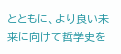とともに、より良い未来に向けて哲学史を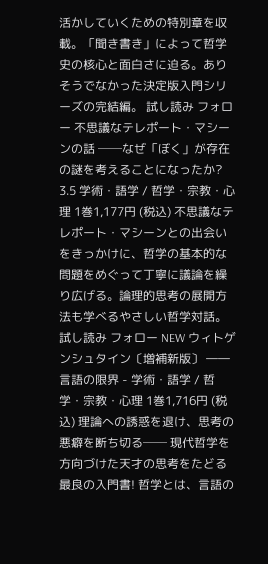活かしていくための特別章を収載。「聞き書き」によって哲学史の核心と面白さに迫る。ありそうでなかった決定版入門シリーズの完結編。 試し読み フォロー 不思議なテレポート・マシーンの話 ──なぜ「ぼく」が存在の謎を考えることになったか? 3.5 学術・語学 / 哲学・宗教・心理 1巻1,177円 (税込) 不思議なテレポート・マシーンとの出会いをきっかけに、哲学の基本的な問題をめぐって丁寧に議論を繰り広げる。論理的思考の展開方法も学べるやさしい哲学対話。 試し読み フォロー NEW ウィトゲンシュタイン〔増補新版〕 ――言語の限界 - 学術・語学 / 哲学・宗教・心理 1巻1,716円 (税込) 理論への誘惑を退け、思考の悪癖を断ち切る── 現代哲学を方向づけた天才の思考をたどる最良の入門書! 哲学とは、言語の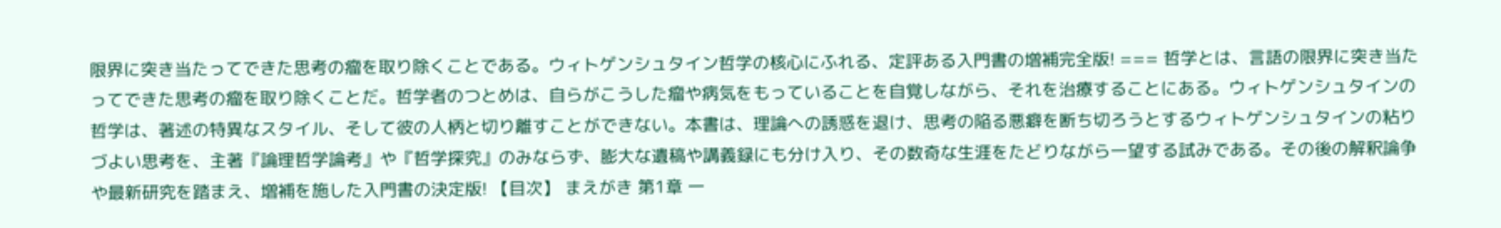限界に突き当たってできた思考の瘤を取り除くことである。ウィトゲンシュタイン哲学の核心にふれる、定評ある入門書の増補完全版! === 哲学とは、言語の限界に突き当たってできた思考の瘤を取り除くことだ。哲学者のつとめは、自らがこうした瘤や病気をもっていることを自覚しながら、それを治療することにある。ウィトゲンシュタインの哲学は、著述の特異なスタイル、そして彼の人柄と切り離すことができない。本書は、理論への誘惑を退け、思考の陥る悪癖を断ち切ろうとするウィトゲンシュタインの粘りづよい思考を、主著『論理哲学論考』や『哲学探究』のみならず、膨大な遺稿や講義録にも分け入り、その数奇な生涯をたどりながら一望する試みである。その後の解釈論争や最新研究を踏まえ、増補を施した入門書の決定版! 【目次】 まえがき 第1章 一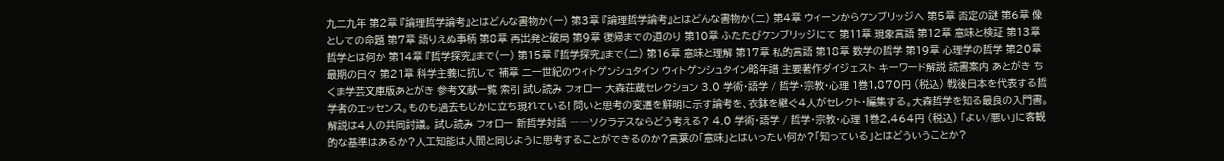九二九年 第2章 『論理哲学論考』とはどんな書物か(一) 第3章 『論理哲学論考』とはどんな書物か(二) 第4章 ウィーンからケンブリッジへ 第5章 否定の謎 第6章 像としての命題 第7章 語りえぬ事柄 第8章 再出発と破局 第9章 復帰までの道のり 第10章 ふたたびケンブリッジにて 第11章 現象言語 第12章 意味と検証 第13章 哲学とは何か 第14章 『哲学探究』まで(一) 第15章 『哲学探究』まで(二) 第16章 意味と理解 第17章 私的言語 第18章 数学の哲学 第19章 心理学の哲学 第20章 最期の日々 第21章 科学主義に抗して 補章 二一世紀のウィトゲンシュタイン ウィトゲンシュタイン略年譜 主要著作ダイジェスト キーワード解説 読書案内 あとがき ちくま学芸文庫版あとがき 参考文献一覧 索引 試し読み フォロー 大森荘蔵セレクション 3.0 学術・語学 / 哲学・宗教・心理 1巻1,870円 (税込) 戦後日本を代表する哲学者のエッセンス。ものも過去もじかに立ち現れている! 問いと思考の変遷を鮮明に示す論考を、衣鉢を継ぐ4人がセレクト・編集する。大森哲学を知る最良の入門書。解説は4人の共同討議。 試し読み フォロー 新哲学対話 ――ソクラテスならどう考える? 4.0 学術・語学 / 哲学・宗教・心理 1巻2,464円 (税込) 「よい/悪い」に客観的な基準はあるか?人工知能は人間と同じように思考することができるのか?言葉の「意味」とはいったい何か?「知っている」とはどういうことか?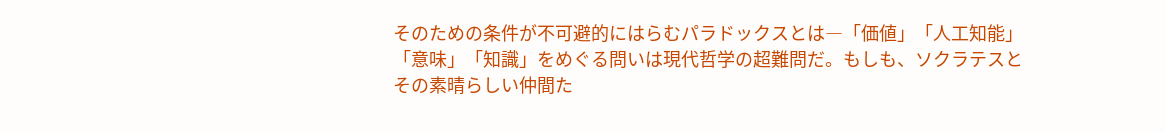そのための条件が不可避的にはらむパラドックスとは―「価値」「人工知能」「意味」「知識」をめぐる問いは現代哲学の超難問だ。もしも、ソクラテスとその素晴らしい仲間た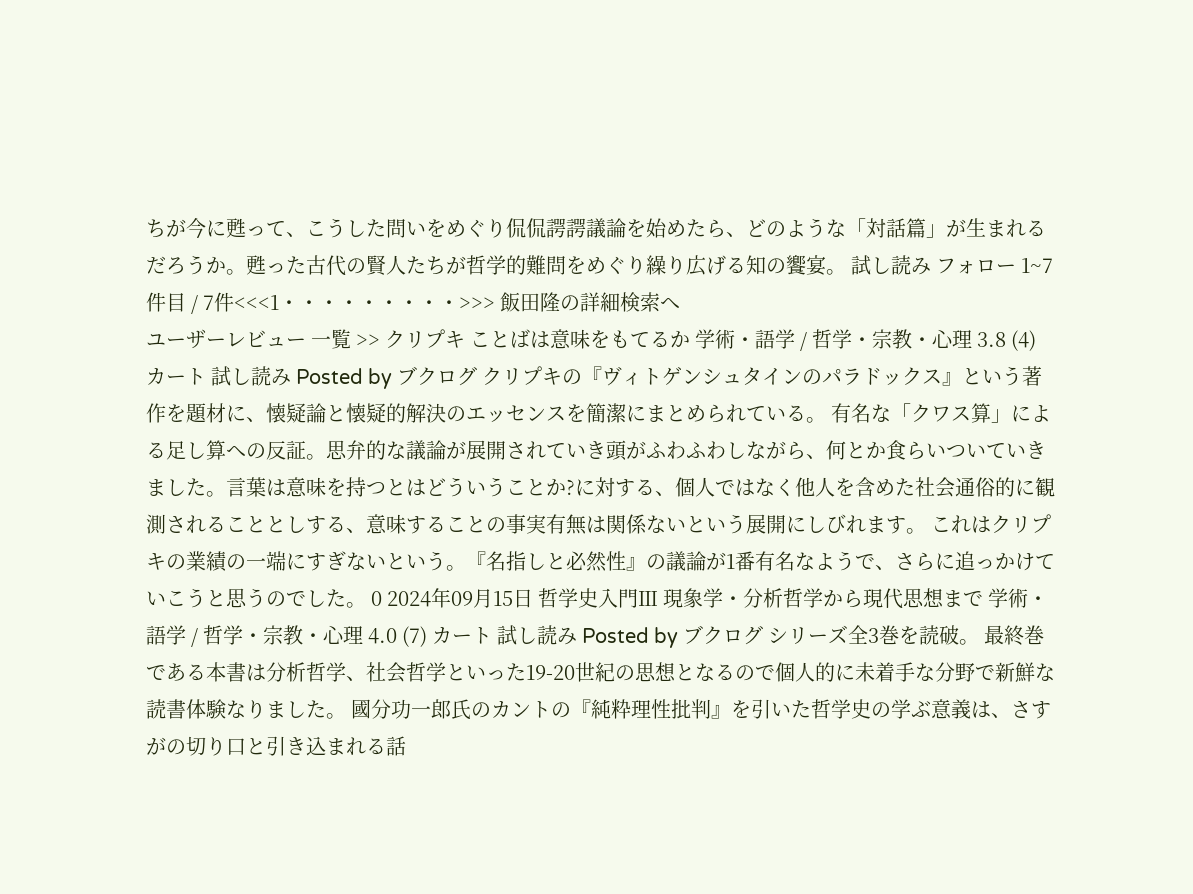ちが今に甦って、こうした問いをめぐり侃侃諤諤議論を始めたら、どのような「対話篇」が生まれるだろうか。甦った古代の賢人たちが哲学的難問をめぐり繰り広げる知の饗宴。 試し読み フォロー 1~7件目 / 7件<<<1・・・・・・・・・>>> 飯田隆の詳細検索へ
ユーザーレビュー 一覧 >> クリプキ ことばは意味をもてるか 学術・語学 / 哲学・宗教・心理 3.8 (4) カート 試し読み Posted by ブクログ クリプキの『ヴィトゲンシュタインのパラドックス』という著作を題材に、懐疑論と懐疑的解決のエッセンスを簡潔にまとめられている。 有名な「クワス算」による足し算への反証。思弁的な議論が展開されていき頭がふわふわしながら、何とか食らいついていきました。言葉は意味を持つとはどういうことか?に対する、個人ではなく他人を含めた社会通俗的に観測されることとしする、意味することの事実有無は関係ないという展開にしびれます。 これはクリプキの業績の一端にすぎないという。『名指しと必然性』の議論が1番有名なようで、さらに追っかけていこうと思うのでした。 0 2024年09月15日 哲学史入門Ⅲ 現象学・分析哲学から現代思想まで 学術・語学 / 哲学・宗教・心理 4.0 (7) カート 試し読み Posted by ブクログ シリーズ全3巻を読破。 最終巻である本書は分析哲学、社会哲学といった19-20世紀の思想となるので個人的に未着手な分野で新鮮な読書体験なりました。 國分功一郎氏のカントの『純粋理性批判』を引いた哲学史の学ぶ意義は、さすがの切り口と引き込まれる話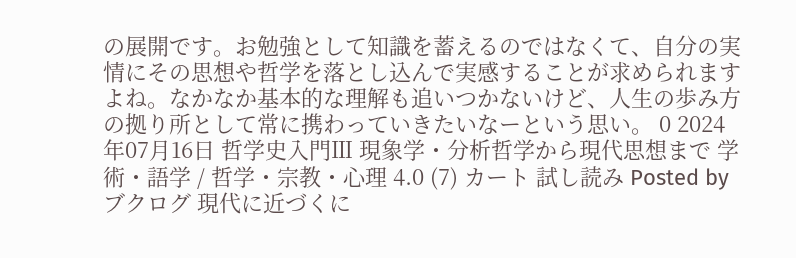の展開です。お勉強として知識を蓄えるのではなくて、自分の実情にその思想や哲学を落とし込んで実感することが求められますよね。なかなか基本的な理解も追いつかないけど、人生の歩み方の拠り所として常に携わっていきたいなーという思い。 0 2024年07月16日 哲学史入門Ⅲ 現象学・分析哲学から現代思想まで 学術・語学 / 哲学・宗教・心理 4.0 (7) カート 試し読み Posted by ブクログ 現代に近づくに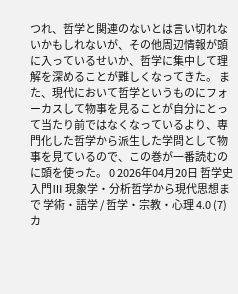つれ、哲学と関連のないとは言い切れないかもしれないが、その他周辺情報が頭に入っているせいか、哲学に集中して理解を深めることが難しくなってきた。 また、現代において哲学というものにフォーカスして物事を見ることが自分にとって当たり前ではなくなっているより、専門化した哲学から派生した学問として物事を見ているので、この巻が一番読むのに頭を使った。 0 2026年04月20日 哲学史入門Ⅲ 現象学・分析哲学から現代思想まで 学術・語学 / 哲学・宗教・心理 4.0 (7) カ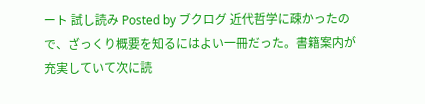ート 試し読み Posted by ブクログ 近代哲学に疎かったので、ざっくり概要を知るにはよい一冊だった。書籍案内が充実していて次に読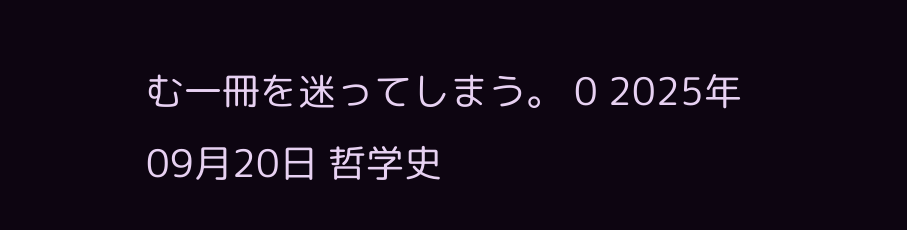む一冊を迷ってしまう。 0 2025年09月20日 哲学史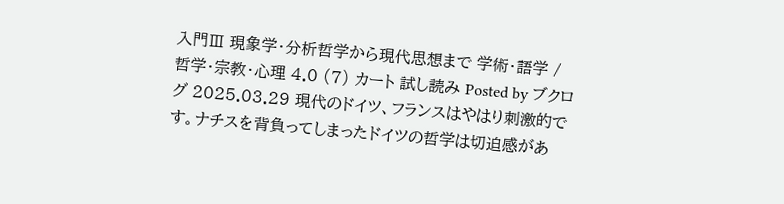入門Ⅲ 現象学・分析哲学から現代思想まで 学術・語学 / 哲学・宗教・心理 4.0 (7) カート 試し読み Posted by ブクログ 2025.03.29 現代のドイツ、フランスはやはり刺激的です。ナチスを背負ってしまったドイツの哲学は切迫感があ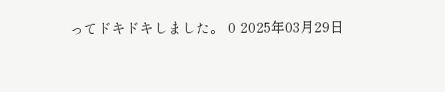ってドキドキしました。 0 2025年03月29日